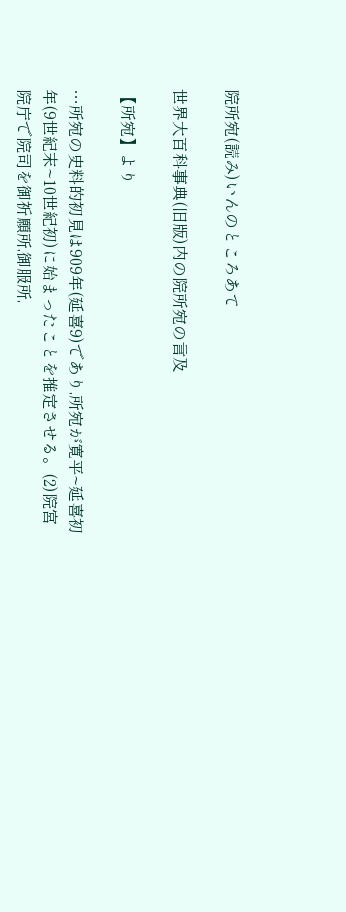院所宛(読み)いんのところあて

世界大百科事典(旧版)内の院所宛の言及

【所宛】より

…所宛の史料的初見は909年(延喜9)であり,所宛が寛平~延喜初年(9世紀末~10世紀初)に始まったことを推定させる。(2)院宮 院庁で院司を御祈願所,御服所,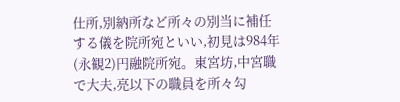仕所,別納所など所々の別当に補任する儀を院所宛といい,初見は984年(永観2)円融院所宛。東宮坊,中宮職で大夫,亮以下の職員を所々勾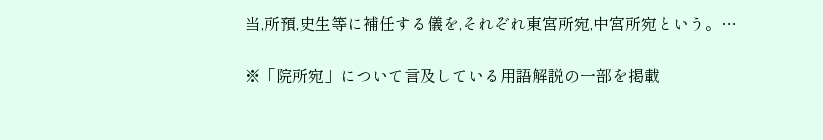当,所預,史生等に補任する儀を,それぞれ東宮所宛,中宮所宛という。…

※「院所宛」について言及している用語解説の一部を掲載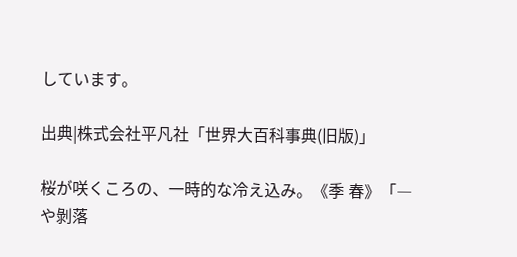しています。

出典|株式会社平凡社「世界大百科事典(旧版)」

桜が咲くころの、一時的な冷え込み。《季 春》「―や剝落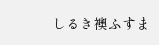しるき襖ふすま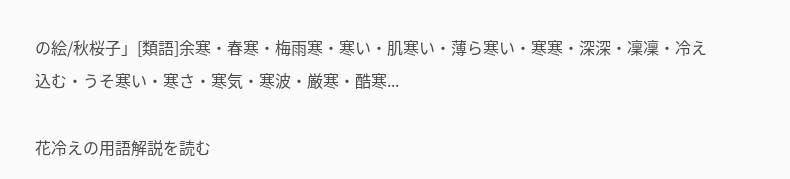の絵/秋桜子」[類語]余寒・春寒・梅雨寒・寒い・肌寒い・薄ら寒い・寒寒・深深・凜凜・冷え込む・うそ寒い・寒さ・寒気・寒波・厳寒・酷寒...

花冷えの用語解説を読む